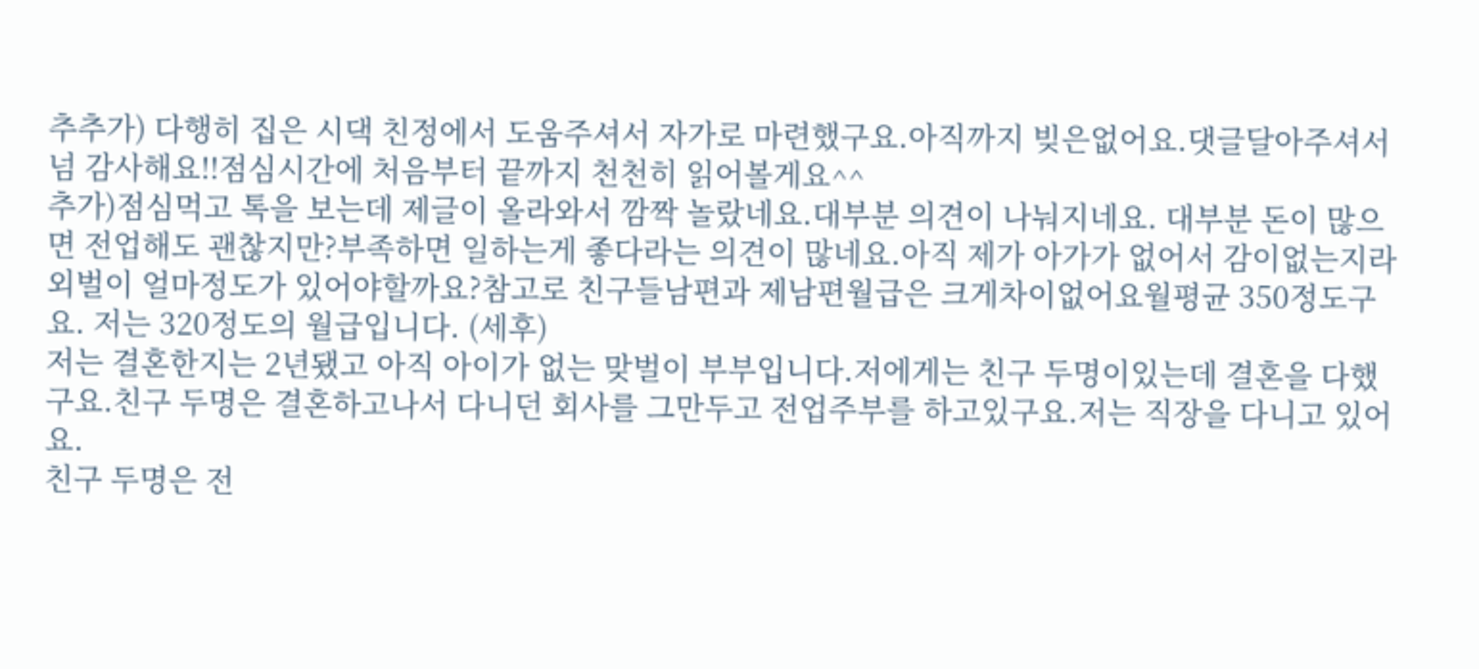추추가) 다행히 집은 시댁 친정에서 도움주셔서 자가로 마련했구요.아직까지 빚은없어요.댓글달아주셔서 넘 감사해요!!점심시간에 처음부터 끝까지 천천히 읽어볼게요^^
추가)점심먹고 톡을 보는데 제글이 올라와서 깜짝 놀랐네요.대부분 의견이 나눠지네요. 대부분 돈이 많으면 전업해도 괜찮지만?부족하면 일하는게 좋다라는 의견이 많네요.아직 제가 아가가 없어서 감이없는지라 외벌이 얼마정도가 있어야할까요?참고로 친구들남편과 제남편월급은 크게차이없어요월평균 350정도구요. 저는 320정도의 월급입니다. (세후)
저는 결혼한지는 2년됐고 아직 아이가 없는 맞벌이 부부입니다.저에게는 친구 두명이있는데 결혼을 다했구요.친구 두명은 결혼하고나서 다니던 회사를 그만두고 전업주부를 하고있구요.저는 직장을 다니고 있어요.
친구 두명은 전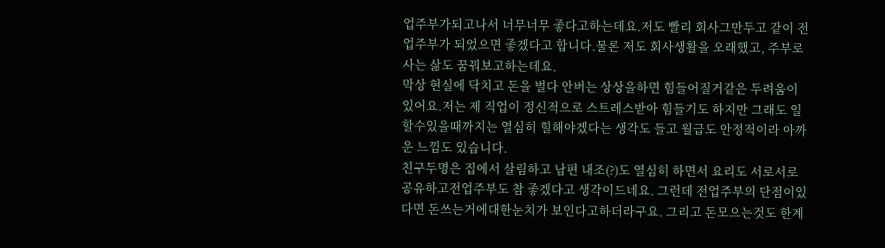업주부가되고나서 너무너무 좋다고하는데요.저도 빨리 회사그만두고 같이 전업주부가 되었으면 좋겠다고 합니다.물론 저도 회사생활을 오래했고, 주부로 사는 삶도 꿈꿔보고하는데요.
막상 현실에 닥치고 돈을 벌다 안버는 상상을하면 힘들어질거같은 두려움이 있어요.저는 제 직업이 정신적으로 스트레스받아 힘들기도 하지만 그래도 일할수있을때까지는 열심히 힐해야겠다는 생각도 들고 월급도 안정적이라 아까운 느낌도 있습니다.
친구두명은 집에서 살림하고 남편 내조(?)도 열심히 하면서 요리도 서로서로 공유하고전업주부도 참 좋겠다고 생각이드네요. 그런데 전업주부의 단점이있다면 돈쓰는거에대한눈치가 보인다고하더라구요. 그리고 돈모으는것도 한계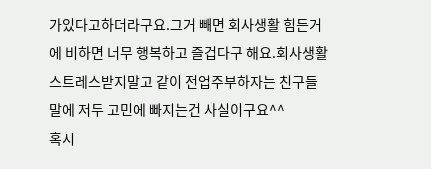가있다고하더라구요.그거 빼면 회사생활 힘든거에 비하면 너무 행복하고 즐겁다구 해요.회사생활 스트레스받지말고 같이 전업주부하자는 친구들말에 저두 고민에 빠지는건 사실이구요^^
혹시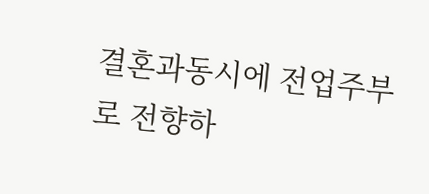결혼과동시에 전업주부로 전향하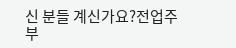신 분들 계신가요?전업주부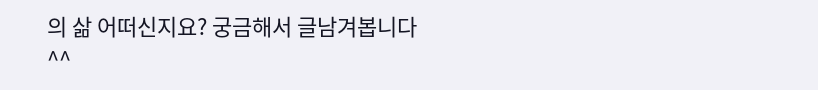의 삶 어떠신지요? 궁금해서 글남겨봅니다^^